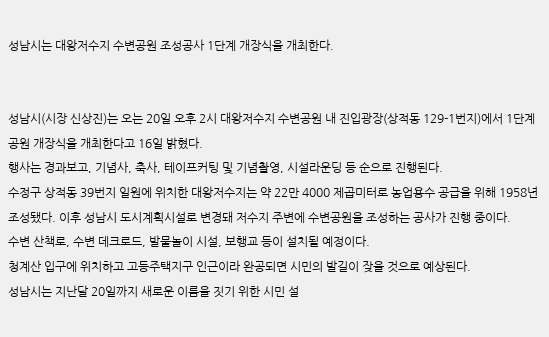성남시는 대왕저수지 수변공원 조성공사 1단계 개장식을 개최한다.


성남시(시장 신상진)는 오는 20일 오후 2시 대왕저수지 수변공원 내 진입광장(상적동 129-1번지)에서 1단계 공원 개장식을 개최한다고 16일 밝혔다.
행사는 경과보고, 기념사, 축사, 테이프커팅 및 기념촬영, 시설라운딩 등 순으로 진행된다.
수정구 상적동 39번지 일원에 위치한 대왕저수지는 약 22만 4000 제곱미터로 농업용수 공급을 위해 1958년 조성됐다. 이후 성남시 도시계획시설로 변경돼 저수지 주변에 수변공원을 조성하는 공사가 진행 중이다.
수변 산책로, 수변 데크로드, 발물놀이 시설, 보행교 등이 설치될 예정이다.
청계산 입구에 위치하고 고등주택지구 인근이라 완공되면 시민의 발길이 잦을 것으로 예상된다.
성남시는 지난달 20일까지 새로운 이름을 짓기 위한 시민 설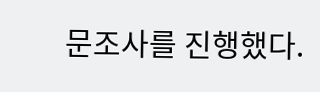문조사를 진행했다.